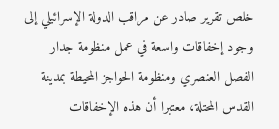خلص تقرير صادر عن مراقب الدولة الإسرائيلي إلى وجود إخفاقات واسعة في عمل منظومة جدار الفصل العنصري ومنظومة الحواجز المحيطة بمدينة القدس المحتلة، معتبرا أن هذه الإخفاقات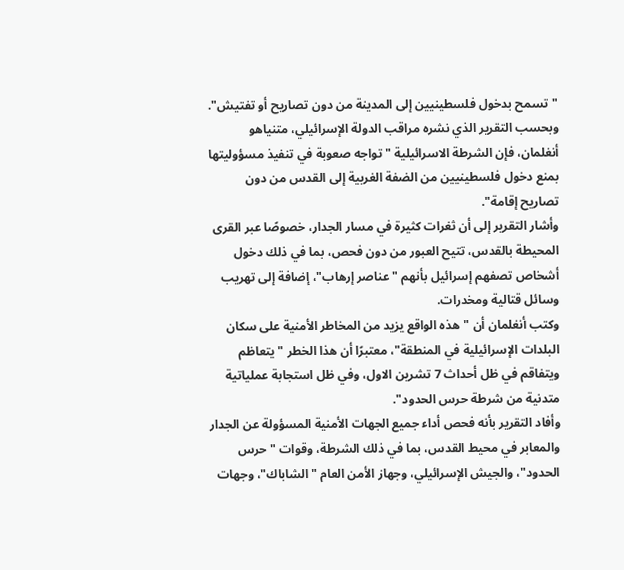"تسمح بدخول فلسطينيين إلى المدينة من دون تصاريح أو تفتيش".
وبحسب التقرير الذي نشره مراقب الدولة الإسرائيلي، متنياهو أنغلمان، فإن الشرطة الاسرائيلية "تواجه صعوبة في تنفيذ مسؤوليتها بمنع دخول فلسطينيين من الضفة الغربية إلى القدس من دون تصاريح إقامة".
وأشار التقرير إلى أن ثغرات كثيرة في مسار الجدار، خصوصًا عبر القرى المحيطة بالقدس، تتيح العبور من دون فحص، بما في ذلك دخول أشخاص تصفهم إسرائيل بأنهم "عناصر إرهاب"، إضافة إلى تهريب وسائل قتالية ومخدرات.
وكتب أنغلمان أن "هذه الواقع يزيد من المخاطر الأمنية على سكان البلدات الإسرائيلية في المنطقة"، معتبرًا أن هذا الخطر "يتعاظم ويتفاقم في ظل أحداث 7 تشرين الاول، وفي ظل استجابة عملياتية متدنية من شرطة حرس الحدود".
وأفاد التقرير بأنه فحص أداء جميع الجهات الأمنية المسؤولة عن الجدار والمعابر في محيط القدس، بما في ذلك الشرطة، وقوات "حرس الحدود"، والجيش الإسرائيلي، وجهاز الأمن العام "الشاباك"، وجهات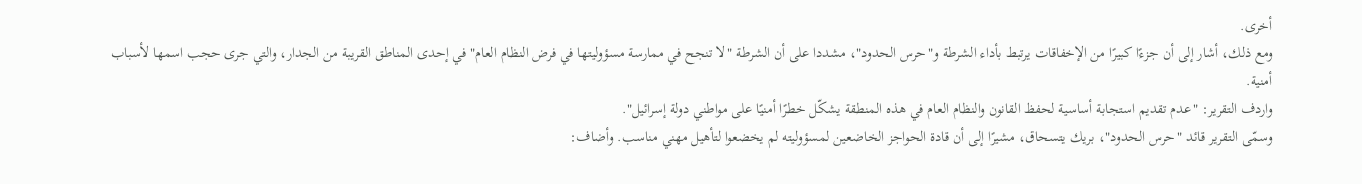أخرى.
ومع ذلك، أشار إلى أن جزءًا كبيرًا من الإخفاقات يرتبط بأداء الشرطة و"حرس الحدود"، مشددا على أن الشرطة "لا تنجح في ممارسة مسؤوليتها في فرض النظام العام" في إحدى المناطق القريبة من الجدار، والتي جرى حجب اسمها لأسباب أمنية.
واردف التقرير: "عدم تقديم استجابة أساسية لحفظ القانون والنظام العام في هذه المنطقة يشكّل خطرًا أمنيًا على مواطني دولة إسرائيل".
وسمّى التقرير قائد "حرس الحدود"، بريك يتسحاق، مشيرًا إلى أن قادة الحواجز الخاضعين لمسؤوليته لم يخضعوا لتأهيل مهني مناسب. وأضاف: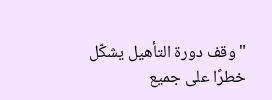"وقف دورة التأهيل يشكّل خطرًا على جميع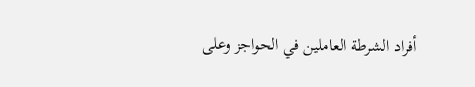أفراد الشرطة العاملين في الحواجز وعلى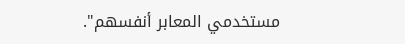مستخدمي المعابر أنفسهم".